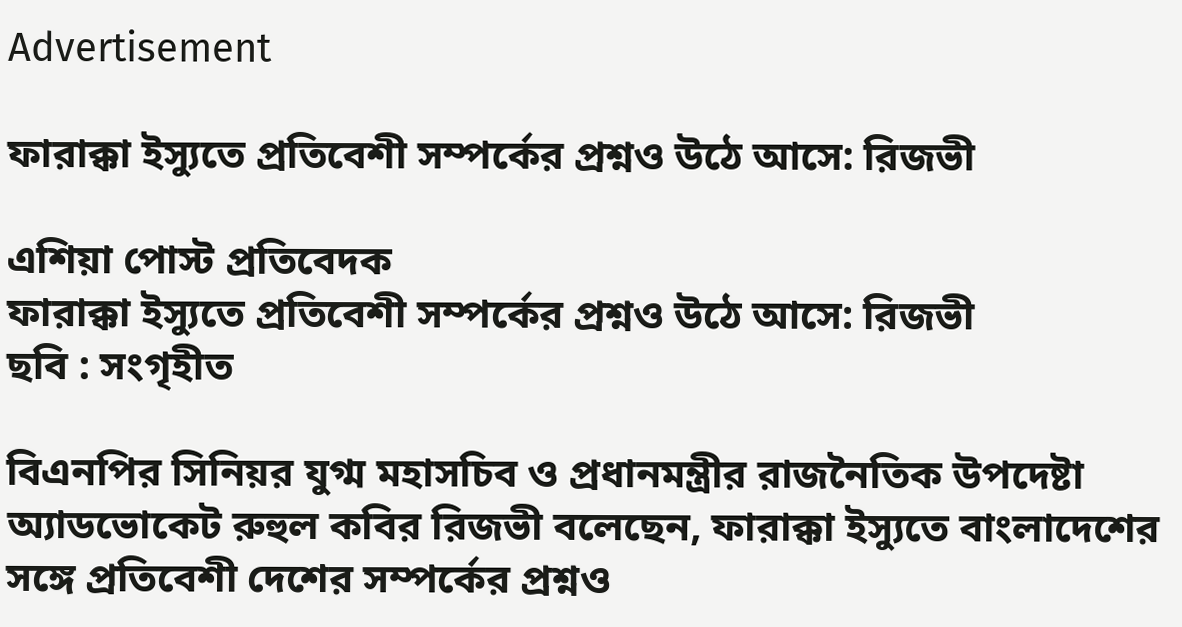Advertisement

ফারাক্কা ইস্যুতে প্রতিবেশী সম্পর্কের প্রশ্নও উঠে আসে: রিজভী

এশিয়া পোস্ট প্রতিবেদক
ফারাক্কা ইস্যুতে প্রতিবেশী সম্পর্কের প্রশ্নও উঠে আসে: রিজভী
ছবি : সংগৃহীত

বিএনপির সিনিয়র যুগ্ম মহাসচিব ও প্রধানমন্ত্রীর রাজনৈতিক উপদেষ্টা অ্যাডভোকেট রুহুল কবির রিজভী বলেছেন, ফারাক্কা ইস্যুতে বাংলাদেশের সঙ্গে প্রতিবেশী দেশের সম্পর্কের প্রশ্নও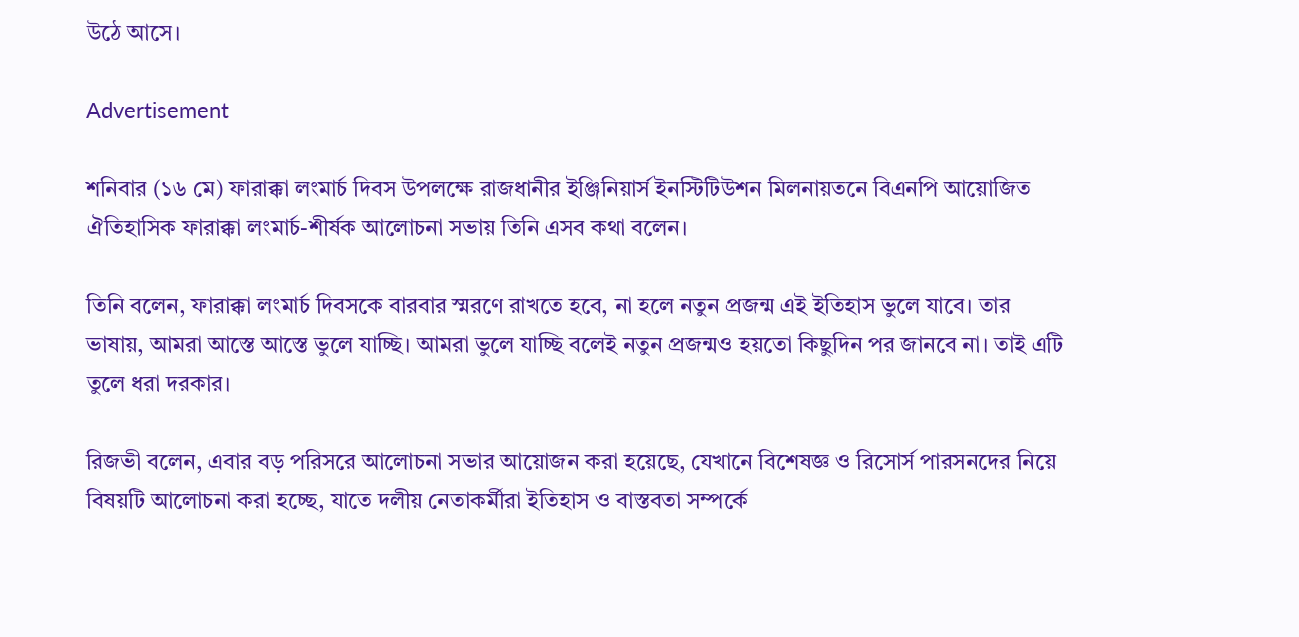উঠে আসে।

Advertisement

শনিবার (১৬ মে) ফারাক্কা লংমার্চ দিবস উপলক্ষে রাজধানীর ইঞ্জিনিয়ার্স ইনস্টিটিউশন মিলনায়তনে বিএনপি আয়োজিত ঐতিহাসিক ফারাক্কা লংমার্চ-শীর্ষক আলোচনা সভায় তিনি এসব কথা বলেন।

তিনি বলেন, ফারাক্কা লংমার্চ দিবসকে বারবার স্মরণে রাখতে হবে, না হলে নতুন প্রজন্ম এই ইতিহাস ভুলে যাবে। তার ভাষায়, আমরা আস্তে আস্তে ভুলে যাচ্ছি। আমরা ভুলে যাচ্ছি বলেই নতুন প্রজন্মও হয়তো কিছুদিন পর জানবে না। তাই এটি তুলে ধরা দরকার।

রিজভী বলেন, এবার বড় পরিসরে আলোচনা সভার আয়োজন করা হয়েছে, যেখানে বিশেষজ্ঞ ও রিসোর্স পারসনদের নিয়ে বিষয়টি আলোচনা করা হচ্ছে, যাতে দলীয় নেতাকর্মীরা ইতিহাস ও বাস্তবতা সম্পর্কে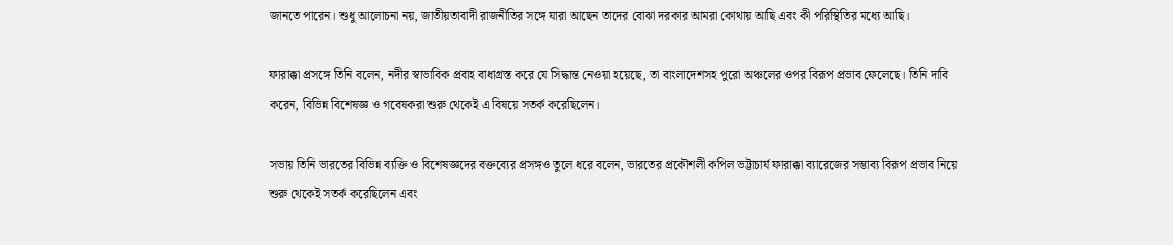জানতে পারেন। শুধু আলোচনা নয়, জাতীয়তাবাদী রাজনীতির সঙ্গে যারা আছেন তাদের বোঝা দরকার আমরা কোথায় আছি এবং কী পরিস্থিতির মধ্যে আছি।

ফারাক্কা প্রসঙ্গে তিনি বলেন, নদীর স্বাভাবিক প্রবাহ বাধাগ্রস্ত করে যে সিদ্ধান্ত নেওয়া হয়েছে, তা বাংলাদেশসহ পুরো অঞ্চলের ওপর বিরূপ প্রভাব ফেলেছে। তিনি দাবি করেন, বিভিন্ন বিশেষজ্ঞ ও গবেষকরা শুরু থেকেই এ বিষয়ে সতর্ক করেছিলেন।

সভায় তিনি ভারতের বিভিন্ন ব্যক্তি ও বিশেষজ্ঞদের বক্তব্যের প্রসঙ্গও তুলে ধরে বলেন, ভারতের প্রকৌশলী কপিল ভট্টাচার্য ফারাক্কা ব্যারেজের সম্ভাব্য বিরূপ প্রভাব নিয়ে শুরু থেকেই সতর্ক করেছিলেন এবং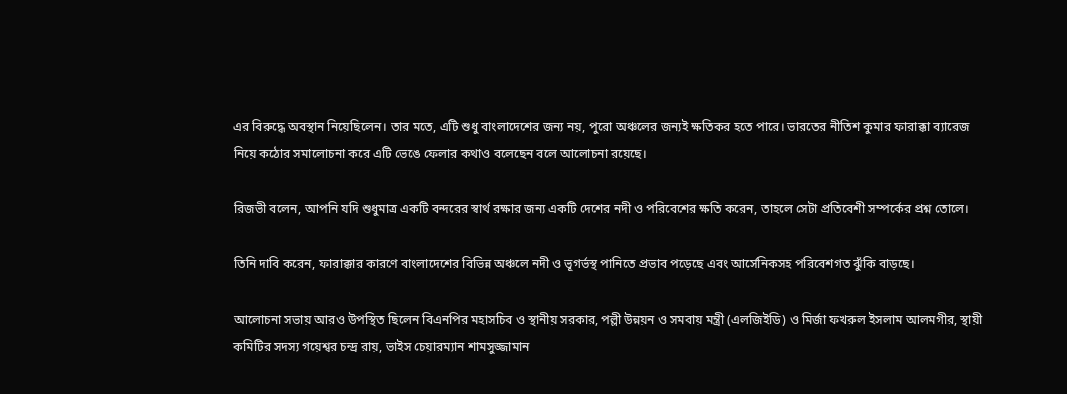এর বিরুদ্ধে অবস্থান নিয়েছিলেন। তার মতে, এটি শুধু বাংলাদেশের জন্য নয়, পুরো অঞ্চলের জন্যই ক্ষতিকর হতে পারে। ভারতের নীতিশ কুমার ফারাক্কা ব্যারেজ নিয়ে কঠোর সমালোচনা করে এটি ভেঙে ফেলার কথাও বলেছেন বলে আলোচনা রয়েছে।

রিজভী বলেন, আপনি যদি শুধুমাত্র একটি বন্দরের স্বার্থ রক্ষার জন্য একটি দেশের নদী ও পরিবেশের ক্ষতি করেন, তাহলে সেটা প্রতিবেশী সম্পর্কের প্রশ্ন তোলে।

তিনি দাবি করেন, ফারাক্কার কারণে বাংলাদেশের বিভিন্ন অঞ্চলে নদী ও ভূগর্ভস্থ পানিতে প্রভাব পড়েছে এবং আর্সেনিকসহ পরিবেশগত ঝুঁকি বাড়ছে।

আলোচনা সভায় আরও উপস্থিত ছিলেন বিএনপির মহাসচিব ও স্থানীয় সরকার, পল্লী উন্নয়ন ও সমবায় মন্ত্রী (এলজিইডি) ও মির্জা ফখরুল ইসলাম আলমগীর, স্থায়ী কমিটির সদস্য গয়েশ্বর চন্দ্র রায়, ভাইস চেয়ারম্যান শামসুজ্জামান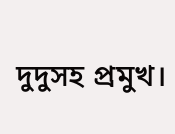দুদুসহ প্রমুখ।